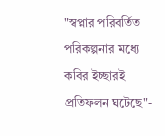"স্বপ্নার পরিবর্তিত পরিকল্পনার মধ্যে কবির ইচ্ছারই প্রতিফলন ঘটেছে"-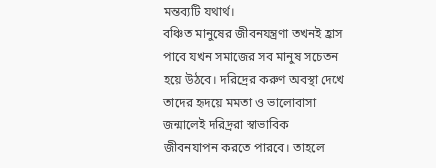মন্তব্যটি যথার্থ।
বঞ্চিত মানুষের জীবনযন্ত্রণা তখনই হ্রাস পাবে যখন সমাজের সব মানুষ সচেতন হয়ে উঠবে। দরিদ্রের করুণ অবস্থা দেখে তাদের হৃদয়ে মমতা ও ভালোবাসা জন্মালেই দরিদ্ররা স্বাভাবিক জীবনযাপন করতে পারবে। তাহলে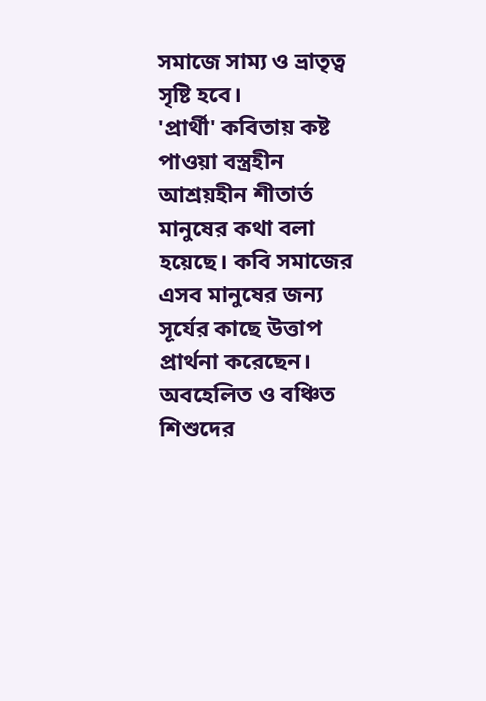সমাজে সাম্য ও ভ্রাতৃত্ব সৃষ্টি হবে।
'প্রার্থী' কবিতায় কষ্ট পাওয়া বস্ত্রহীন আশ্রয়হীন শীতার্ত মানুষের কথা বলা হয়েছে। কবি সমাজের এসব মানুষের জন্য সূর্যের কাছে উত্তাপ প্রার্থনা করেছেন। অবহেলিত ও বঞ্চিত শিশুদের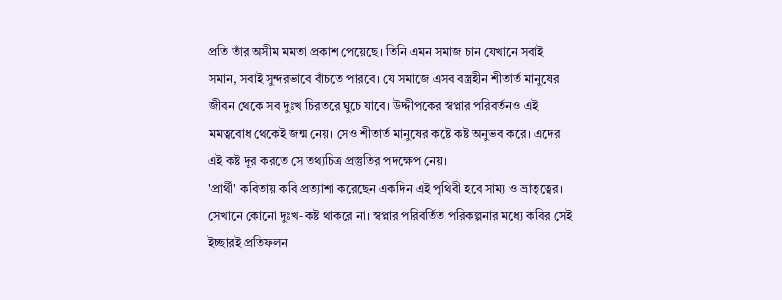প্রতি তাঁর অসীম মমতা প্রকাশ পেয়েছে। তিনি এমন সমাজ চান যেখানে সবাই সমান, সবাই সুন্দরভাবে বাঁচতে পারবে। যে সমাজে এসব বস্ত্রহীন শীতার্ত মানুষের জীবন থেকে সব দুঃখ চিরতরে ঘুচে যাবে। উদ্দীপকের স্বপ্নার পরিবর্তনও এই মমত্ববোধ থেকেই জন্ম নেয়। সেও শীতার্ত মানুষের কষ্টে কষ্ট অনুভব করে। এদের এই কষ্ট দূর করতে সে তথ্যচিত্র প্রস্তুতির পদক্ষেপ নেয়।
'প্রার্থী' কবিতায় কবি প্রত্যাশা করেছেন একদিন এই পৃথিবী হবে সাম্য ও ভ্রাতৃত্বের। সেখানে কোনো দুঃখ-কষ্ট থাকরে না। স্বপ্নার পরিবর্তিত পরিকল্পনার মধ্যে কবির সেই ইচ্ছারই প্রতিফলন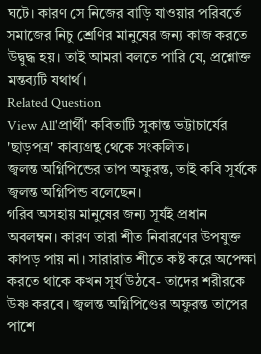ঘটে। কারণ সে নিজের বাড়ি যাওয়ার পরিবর্তে সমাজের নিচু শ্রেণির মানুষের জন্য কাজ করতে উদ্বুদ্ধ হয়। তাই আমরা বলতে পারি যে, প্রশ্নোক্ত মন্তব্যটি যথার্থ।
Related Question
View All'প্রার্থী' কবিতাটি সুকান্ত ভট্টাচার্যের 'ছাড়পত্র' কাব্যগ্রন্থ থেকে সংকলিত।
জ্বলন্ত অগ্নিপিন্ডের তাপ অফুরন্ত, তাই কবি সূর্যকে জ্বলন্ত অগ্নিপিন্ড বলেছেন।
গরিব অসহায় মানুষের জন্য সূর্যই প্রধান অবলম্বন। কারণ তারা শীত নিবারণের উপযুক্ত কাপড় পায় না। সারারাত শীতে কষ্ট করে অপেক্ষা করতে থাকে কখন সূর্য উঠবে- তাদের শরীরকে উষ্ণ করবে। জ্বলন্ত অগ্নিপিণ্ডের অফুরন্ত তাপের পাশে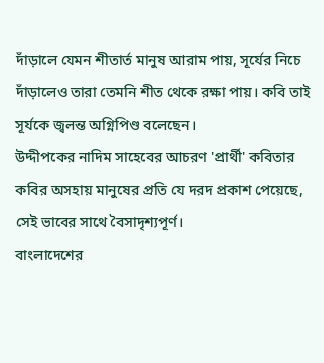দাঁড়ালে যেমন শীতার্ত মানুষ আরাম পায়, সূর্যের নিচে দাঁড়ালেও তারা তেমনি শীত থেকে রক্ষা পায়। কবি তাই সূর্যকে জ্বলন্ত অগ্নিপিণ্ড বলেছেন।
উদ্দীপকের নাদিম সাহেবের আচরণ 'প্রার্থী' কবিতার কবির অসহায় মানুষের প্রতি যে দরদ প্রকাশ পেয়েছে, সেই ভাবের সাথে বৈসাদৃশ্যপূর্ণ।
বাংলাদেশের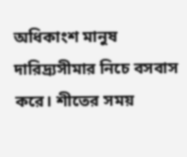অধিকাংশ মানুষ দারিদ্র্যসীমার নিচে বসবাস করে। শীতের সময়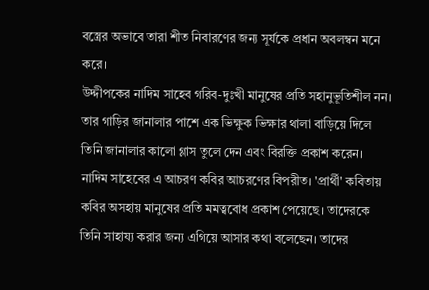বস্ত্রের অভাবে তারা শীত নিবারণের জন্য সূর্যকে প্রধান অবলম্বন মনে করে।
উদ্দীপকের নাদিম সাহেব গরিব-দুঃখী মানুষের প্রতি সহানুভূতিশীল নন। তার গাড়ির জানালার পাশে এক ভিক্ষুক ভিক্ষার থালা বাড়িয়ে দিলে তিনি জানালার কালো গ্লাস তুলে দেন এবং বিরক্তি প্রকাশ করেন। নাদিম সাহেবের এ আচরণ কবির আচরণের বিপরীত। 'প্রার্থী' কবিতায় কবির অসহায় মানুষের প্রতি মমত্ববোধ প্রকাশ পেয়েছে। তাদেরকে তিনি সাহায্য করার জন্য এগিয়ে আসার কথা বলেছেন। তাদের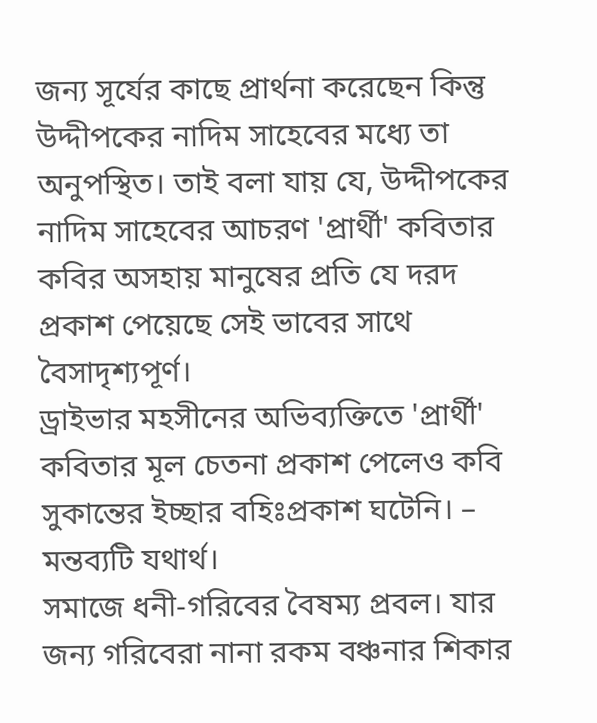জন্য সূর্যের কাছে প্রার্থনা করেছেন কিন্তু উদ্দীপকের নাদিম সাহেবের মধ্যে তা অনুপস্থিত। তাই বলা যায় যে, উদ্দীপকের নাদিম সাহেবের আচরণ 'প্রার্থী' কবিতার কবির অসহায় মানুষের প্রতি যে দরদ প্রকাশ পেয়েছে সেই ভাবের সাথে বৈসাদৃশ্যপূর্ণ।
ড্রাইভার মহসীনের অভিব্যক্তিতে 'প্রার্থী' কবিতার মূল চেতনা প্রকাশ পেলেও কবি সুকান্তের ইচ্ছার বহিঃপ্রকাশ ঘটেনি। – মন্তব্যটি যথার্থ।
সমাজে ধনী-গরিবের বৈষম্য প্রবল। যার জন্য গরিবেরা নানা রকম বঞ্চনার শিকার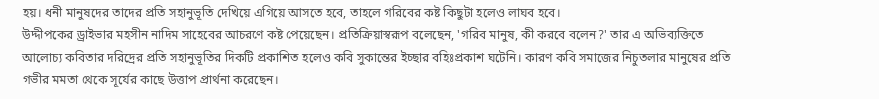হয়। ধনী মানুষদের তাদের প্রতি সহানুভূতি দেখিয়ে এগিয়ে আসতে হবে, তাহলে গরিবের কষ্ট কিছুটা হলেও লাঘব হবে।
উদ্দীপকের ড্রাইভার মহসীন নাদিম সাহেবের আচরণে কষ্ট পেয়েছেন। প্রতিক্রিয়াস্বরূপ বলেছেন, 'গরিব মানুষ, কী করবে বলেন?' তার এ অভিব্যক্তিতে আলোচ্য কবিতার দরিদ্রের প্রতি সহানুভূতির দিকটি প্রকাশিত হলেও কবি সুকান্তের ইচ্ছার বহিঃপ্রকাশ ঘটেনি। কারণ কবি সমাজের নিচুতলার মানুষের প্রতি গভীর মমতা থেকে সূর্যের কাছে উত্তাপ প্রার্থনা করেছেন।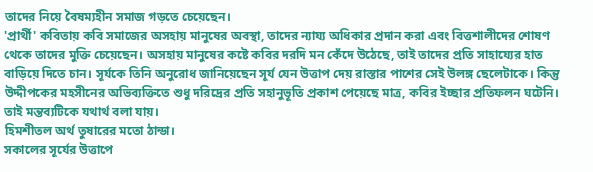তাদের নিয়ে বৈষম্যহীন সমাজ গড়তে চেয়েছেন।
'প্রার্থী' কবিতায় কবি সমাজের অসহায় মানুষের অবস্থা, তাদের ন্যায্য অধিকার প্রদান করা এবং বিত্তশালীদের শোষণ থেকে তাদের মুক্তি চেয়েছেন। অসহায় মানুষের কষ্টে কবির দরদি মন কেঁদে উঠেছে, তাই তাদের প্রতি সাহায্যের হাত বাড়িয়ে দিতে চান। সূর্যকে তিনি অনুরোধ জানিয়েছেন সূর্য যেন উত্তাপ দেয় রাস্তার পাশের সেই উলঙ্গ ছেলেটাকে। কিন্তু উদ্দীপকের মহসীনের অভিব্যক্তিতে শুধু দরিদ্রের প্রতি সহানুভূতি প্রকাশ পেয়েছে মাত্র, কবির ইচ্ছার প্রতিফলন ঘটেনি। তাই মন্তব্যটিকে যথার্থ বলা যায়।
হিমশীতল অর্থ তুষারের মতো ঠান্ডা।
সকালের সূর্যের উত্তাপে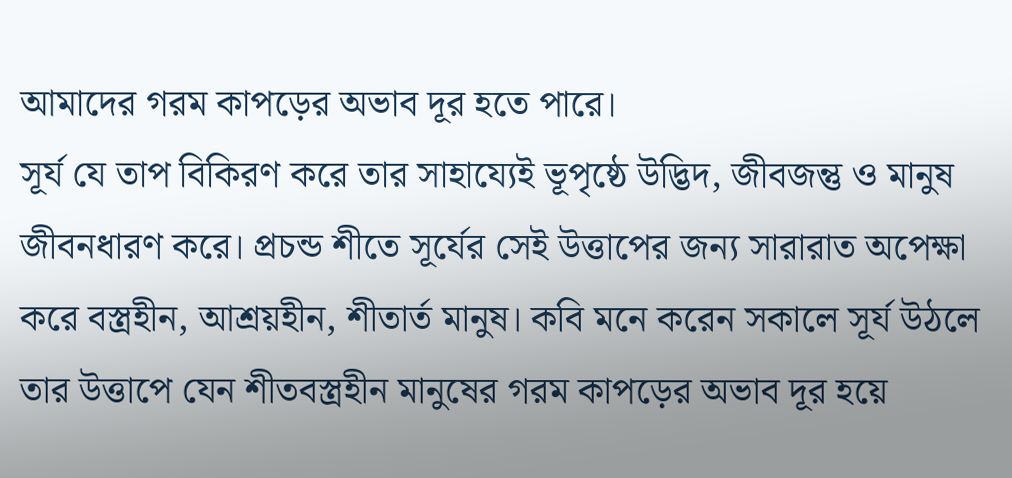আমাদের গরম কাপড়ের অভাব দূর হতে পারে।
সূর্য যে তাপ বিকিরণ করে তার সাহায্যেই ভূপৃষ্ঠে উদ্ভিদ, জীবজন্তু ও মানুষ জীবনধারণ করে। প্রচন্ড শীতে সূর্যের সেই উত্তাপের জন্য সারারাত অপেক্ষা করে বস্ত্রহীন, আশ্রয়হীন, শীতার্ত মানুষ। কবি মনে করেন সকালে সূর্য উঠলে তার উত্তাপে যেন শীতবস্ত্রহীন মানুষের গরম কাপড়ের অভাব দূর হয়ে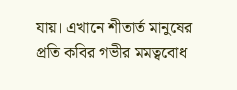যায়। এখানে শীতার্ত মানুষের প্রতি কবির গভীর মমত্ববোধ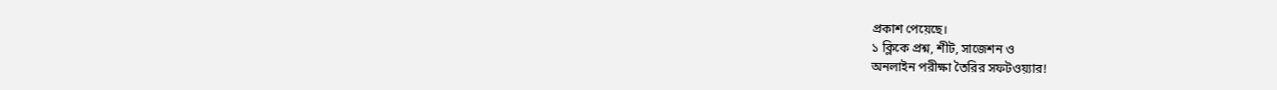প্রকাশ পেয়েছে।
১ ক্লিকে প্রশ্ন, শীট, সাজেশন ও
অনলাইন পরীক্ষা তৈরির সফটওয়্যার!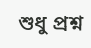শুধু প্রশ্ন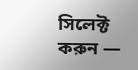সিলেক্ট করুন —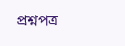প্রশ্নপত্র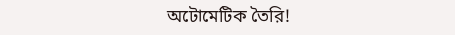অটোমেটিক তৈরি!